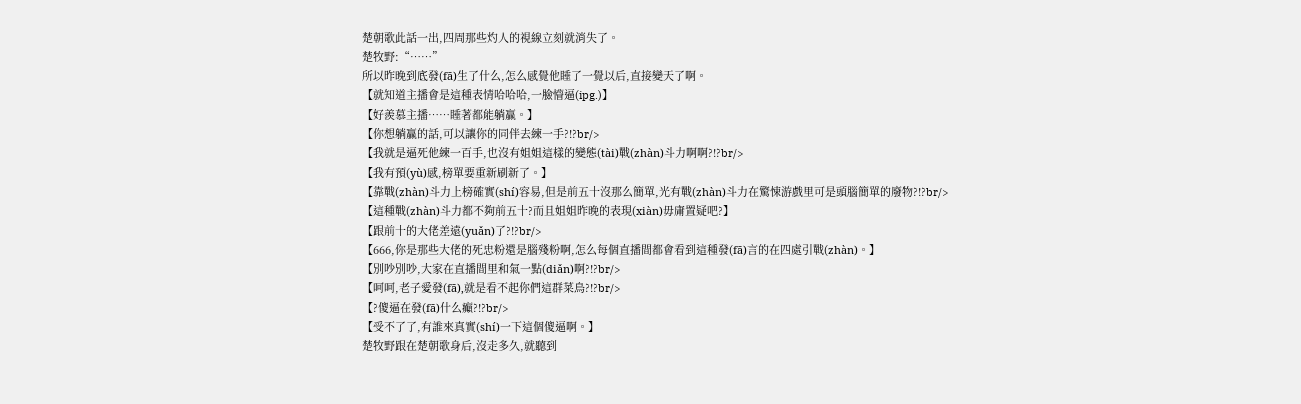楚朝歌此話一出,四周那些灼人的視線立刻就消失了。
楚牧野:“……”
所以昨晚到底發(fā)生了什么,怎么感覺他睡了一覺以后,直接變天了啊。
【就知道主播會是這種表情哈哈哈,一臉懵逼(ipg.)】
【好羨慕主播……睡著都能躺贏。】
【你想躺贏的話,可以讓你的同伴去練一手?!?br/>
【我就是逼死他練一百手,也沒有姐姐這樣的變態(tài)戰(zhàn)斗力啊啊?!?br/>
【我有預(yù)感,榜單要重新刷新了。】
【靠戰(zhàn)斗力上榜確實(shí)容易,但是前五十沒那么簡單,光有戰(zhàn)斗力在驚悚游戲里可是頭腦簡單的廢物?!?br/>
【這種戰(zhàn)斗力都不夠前五十?而且姐姐昨晚的表現(xiàn)毋庸置疑吧?】
【跟前十的大佬差遠(yuǎn)了?!?br/>
【666,你是那些大佬的死忠粉還是腦殘粉啊,怎么每個直播間都會看到這種發(fā)言的在四處引戰(zhàn)。】
【別吵別吵,大家在直播間里和氣一點(diǎn)啊?!?br/>
【呵呵,老子愛發(fā),就是看不起你們這群菜鳥?!?br/>
【?傻逼在發(fā)什么癲?!?br/>
【受不了了,有誰來真實(shí)一下這個傻逼啊。】
楚牧野跟在楚朝歌身后,沒走多久,就聽到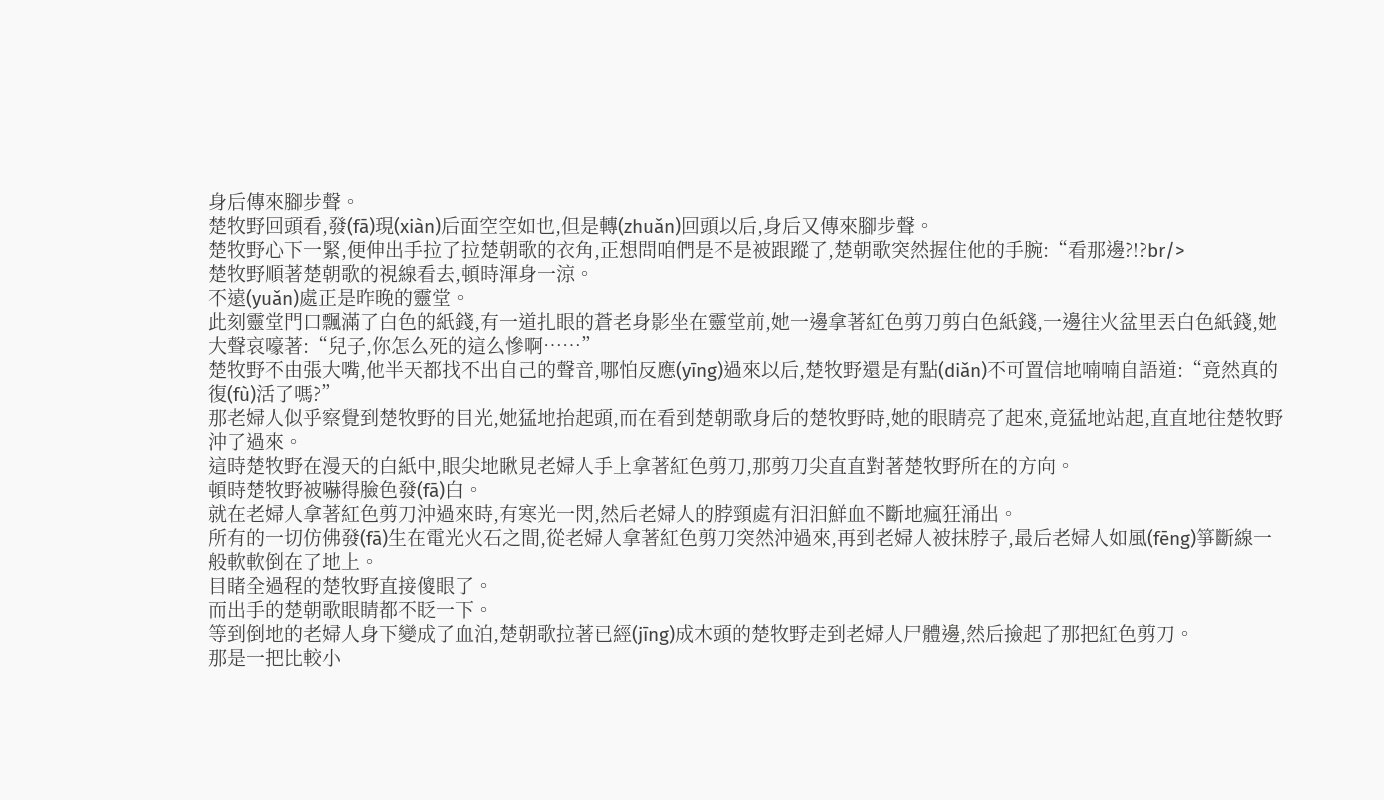身后傳來腳步聲。
楚牧野回頭看,發(fā)現(xiàn)后面空空如也,但是轉(zhuǎn)回頭以后,身后又傳來腳步聲。
楚牧野心下一緊,便伸出手拉了拉楚朝歌的衣角,正想問咱們是不是被跟蹤了,楚朝歌突然握住他的手腕:“看那邊?!?br/>
楚牧野順著楚朝歌的視線看去,頓時渾身一涼。
不遠(yuǎn)處正是昨晚的靈堂。
此刻靈堂門口飄滿了白色的紙錢,有一道扎眼的蒼老身影坐在靈堂前,她一邊拿著紅色剪刀剪白色紙錢,一邊往火盆里丟白色紙錢,她大聲哀嚎著:“兒子,你怎么死的這么慘啊……”
楚牧野不由張大嘴,他半天都找不出自己的聲音,哪怕反應(yīng)過來以后,楚牧野還是有點(diǎn)不可置信地喃喃自語道:“竟然真的復(fù)活了嗎?”
那老婦人似乎察覺到楚牧野的目光,她猛地抬起頭,而在看到楚朝歌身后的楚牧野時,她的眼睛亮了起來,竟猛地站起,直直地往楚牧野沖了過來。
這時楚牧野在漫天的白紙中,眼尖地瞅見老婦人手上拿著紅色剪刀,那剪刀尖直直對著楚牧野所在的方向。
頓時楚牧野被嚇得臉色發(fā)白。
就在老婦人拿著紅色剪刀沖過來時,有寒光一閃,然后老婦人的脖頸處有汩汩鮮血不斷地瘋狂涌出。
所有的一切仿佛發(fā)生在電光火石之間,從老婦人拿著紅色剪刀突然沖過來,再到老婦人被抹脖子,最后老婦人如風(fēng)箏斷線一般軟軟倒在了地上。
目睹全過程的楚牧野直接傻眼了。
而出手的楚朝歌眼睛都不眨一下。
等到倒地的老婦人身下變成了血泊,楚朝歌拉著已經(jīng)成木頭的楚牧野走到老婦人尸體邊,然后撿起了那把紅色剪刀。
那是一把比較小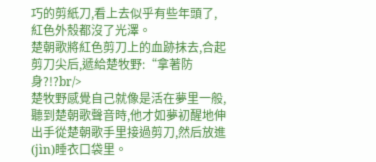巧的剪紙刀,看上去似乎有些年頭了,紅色外殼都沒了光澤。
楚朝歌將紅色剪刀上的血跡抹去,合起剪刀尖后,遞給楚牧野:“拿著防身?!?br/>
楚牧野感覺自己就像是活在夢里一般,聽到楚朝歌聲音時,他才如夢初醒地伸出手從楚朝歌手里接過剪刀,然后放進(jìn)睡衣口袋里。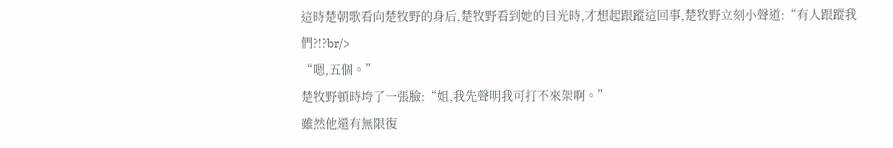這時楚朝歌看向楚牧野的身后,楚牧野看到她的目光時,才想起跟蹤這回事,楚牧野立刻小聲道:“有人跟蹤我們?!?br/>
“嗯,五個。”
楚牧野頓時垮了一張臉:“姐,我先聲明我可打不來架啊。”
雖然他還有無限復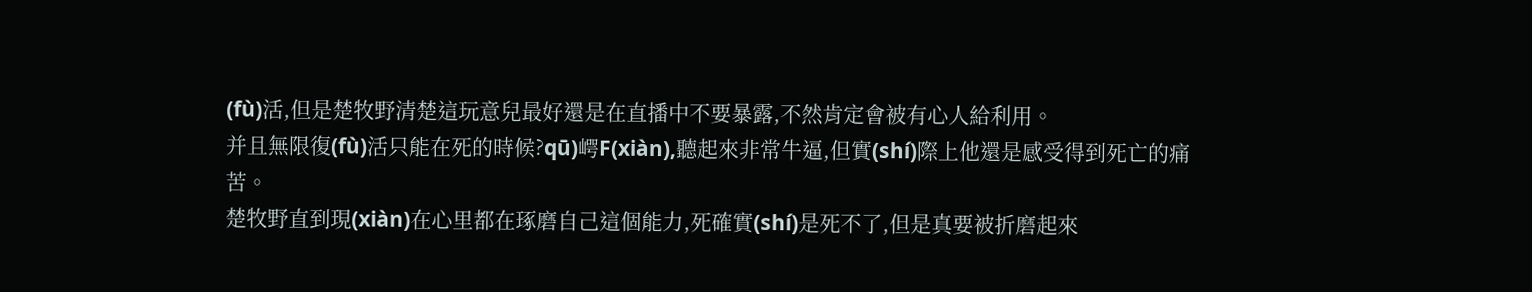(fù)活,但是楚牧野清楚這玩意兒最好還是在直播中不要暴露,不然肯定會被有心人給利用。
并且無限復(fù)活只能在死的時候?qū)崿F(xiàn),聽起來非常牛逼,但實(shí)際上他還是感受得到死亡的痛苦。
楚牧野直到現(xiàn)在心里都在琢磨自己這個能力,死確實(shí)是死不了,但是真要被折磨起來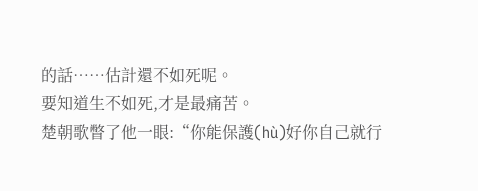的話……估計還不如死呢。
要知道生不如死,才是最痛苦。
楚朝歌瞥了他一眼:“你能保護(hù)好你自己就行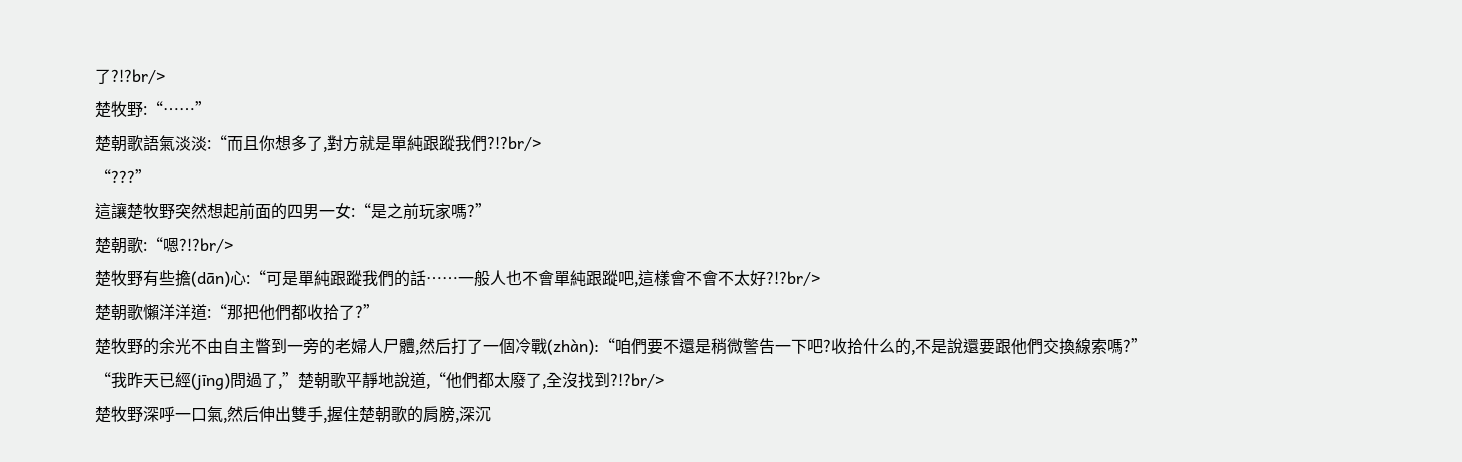了?!?br/>
楚牧野:“……”
楚朝歌語氣淡淡:“而且你想多了,對方就是單純跟蹤我們?!?br/>
“???”
這讓楚牧野突然想起前面的四男一女:“是之前玩家嗎?”
楚朝歌:“嗯?!?br/>
楚牧野有些擔(dān)心:“可是單純跟蹤我們的話……一般人也不會單純跟蹤吧,這樣會不會不太好?!?br/>
楚朝歌懶洋洋道:“那把他們都收拾了?”
楚牧野的余光不由自主瞥到一旁的老婦人尸體,然后打了一個冷戰(zhàn):“咱們要不還是稍微警告一下吧?收拾什么的,不是說還要跟他們交換線索嗎?”
“我昨天已經(jīng)問過了,”楚朝歌平靜地說道,“他們都太廢了,全沒找到?!?br/>
楚牧野深呼一口氣,然后伸出雙手,握住楚朝歌的肩膀,深沉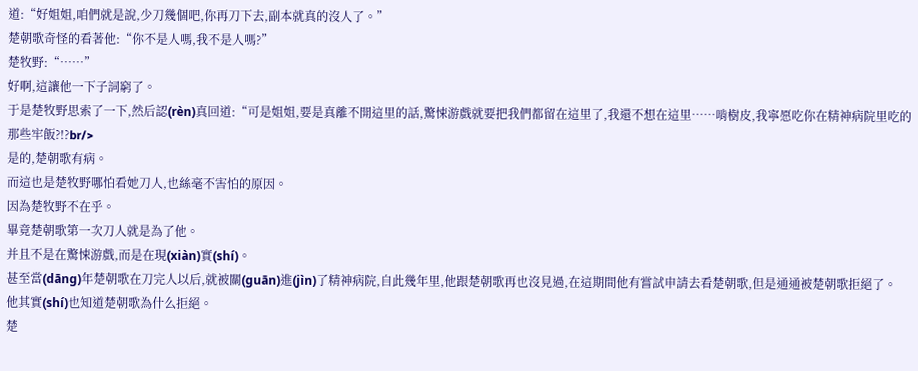道:“好姐姐,咱們就是說,少刀幾個吧,你再刀下去,副本就真的沒人了。”
楚朝歌奇怪的看著他:“你不是人嗎,我不是人嗎?”
楚牧野:“……”
好啊,這讓他一下子詞窮了。
于是楚牧野思索了一下,然后認(rèn)真回道:“可是姐姐,要是真離不開這里的話,驚悚游戲就要把我們都留在這里了,我還不想在這里……啃樹皮,我寧愿吃你在精神病院里吃的那些牢飯?!?br/>
是的,楚朝歌有病。
而這也是楚牧野哪怕看她刀人,也絲毫不害怕的原因。
因為楚牧野不在乎。
畢竟楚朝歌第一次刀人就是為了他。
并且不是在驚悚游戲,而是在現(xiàn)實(shí)。
甚至當(dāng)年楚朝歌在刀完人以后,就被關(guān)進(jìn)了精神病院,自此幾年里,他跟楚朝歌再也沒見過,在這期間他有嘗試申請去看楚朝歌,但是通通被楚朝歌拒絕了。
他其實(shí)也知道楚朝歌為什么拒絕。
楚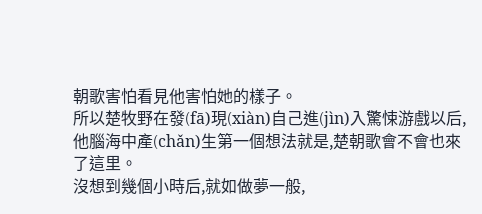朝歌害怕看見他害怕她的樣子。
所以楚牧野在發(fā)現(xiàn)自己進(jìn)入驚悚游戲以后,他腦海中產(chǎn)生第一個想法就是,楚朝歌會不會也來了這里。
沒想到幾個小時后,就如做夢一般,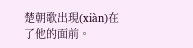楚朝歌出現(xiàn)在了他的面前。